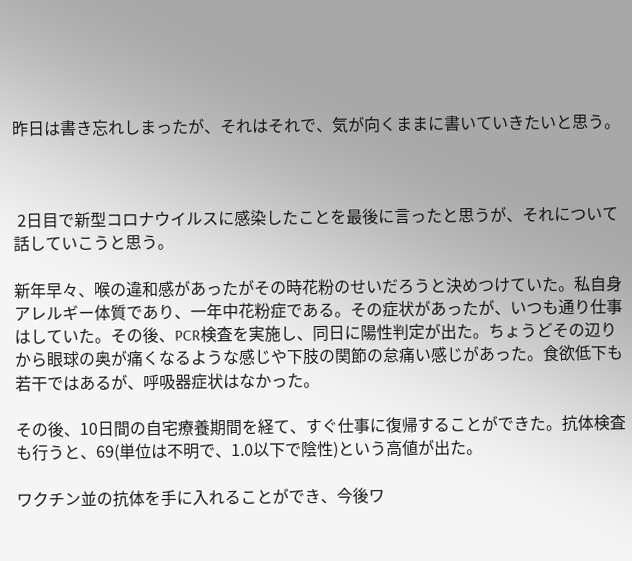昨日は書き忘れしまったが、それはそれで、気が向くままに書いていきたいと思う。



 2日目で新型コロナウイルスに感染したことを最後に言ったと思うが、それについて話していこうと思う。

新年早々、喉の違和感があったがその時花粉のせいだろうと決めつけていた。私自身アレルギー体質であり、一年中花粉症である。その症状があったが、いつも通り仕事はしていた。その後、PCR検査を実施し、同日に陽性判定が出た。ちょうどその辺りから眼球の奥が痛くなるような感じや下肢の関節の怠痛い感じがあった。食欲低下も若干ではあるが、呼吸器症状はなかった。

その後、10日間の自宅療養期間を経て、すぐ仕事に復帰することができた。抗体検査も行うと、69(単位は不明で、1.0以下で陰性)という高値が出た。

ワクチン並の抗体を手に入れることができ、今後ワ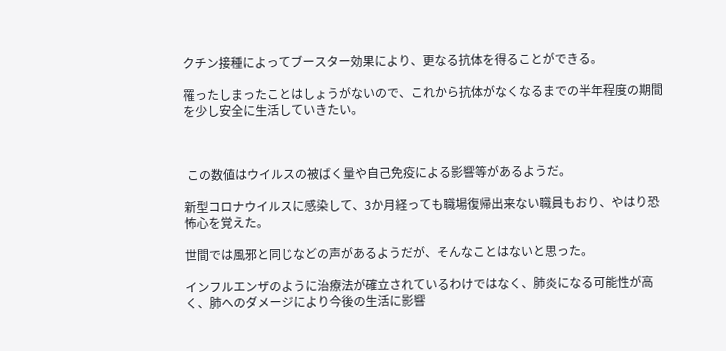クチン接種によってブースター効果により、更なる抗体を得ることができる。

罹ったしまったことはしょうがないので、これから抗体がなくなるまでの半年程度の期間を少し安全に生活していきたい。



 この数値はウイルスの被ばく量や自己免疫による影響等があるようだ。

新型コロナウイルスに感染して、3か月経っても職場復帰出来ない職員もおり、やはり恐怖心を覚えた。

世間では風邪と同じなどの声があるようだが、そんなことはないと思った。

インフルエンザのように治療法が確立されているわけではなく、肺炎になる可能性が高く、肺へのダメージにより今後の生活に影響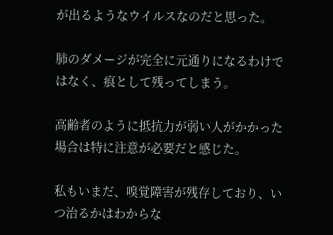が出るようなウイルスなのだと思った。

肺のダメージが完全に元通りになるわけではなく、痕として残ってしまう。

高齢者のように抵抗力が弱い人がかかった場合は特に注意が必要だと感じた。

私もいまだ、嗅覚障害が残存しており、いつ治るかはわからな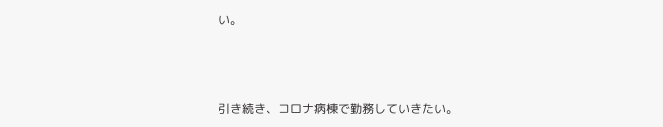い。



引き続き、コロナ病棟で勤務していきたい。